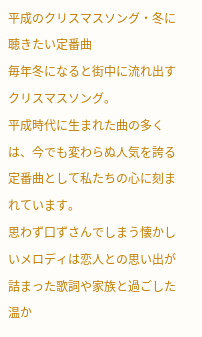平成のクリスマスソング・冬に聴きたい定番曲
毎年冬になると街中に流れ出すクリスマスソング。
平成時代に生まれた曲の多くは、今でも変わらぬ人気を誇る定番曲として私たちの心に刻まれています。
思わず口ずさんでしまう懐かしいメロディは恋人との思い出が詰まった歌詞や家族と過ごした温か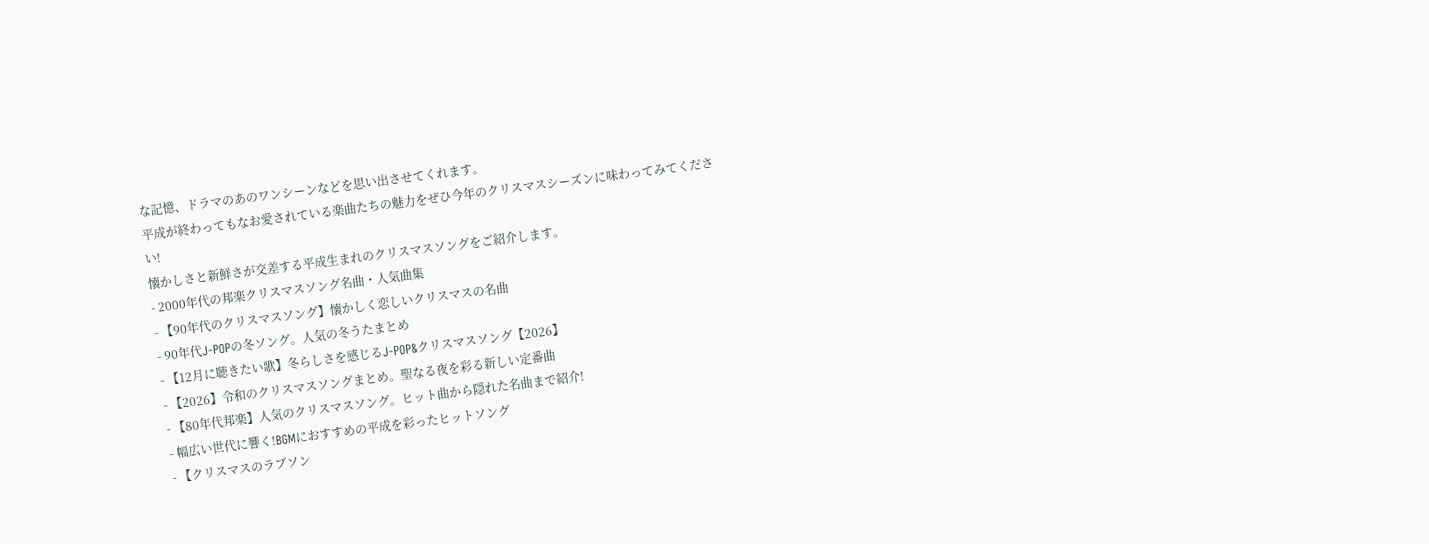な記憶、ドラマのあのワンシーンなどを思い出させてくれます。
平成が終わってもなお愛されている楽曲たちの魅力をぜひ今年のクリスマスシーズンに味わってみてください!
懐かしさと新鮮さが交差する平成生まれのクリスマスソングをご紹介します。
- 2000年代の邦楽クリスマスソング名曲・人気曲集
- 【90年代のクリスマスソング】懐かしく恋しいクリスマスの名曲
- 90年代J-POPの冬ソング。人気の冬うたまとめ
- 【12月に聴きたい歌】冬らしさを感じるJ-POP&クリスマスソング【2026】
- 【2026】令和のクリスマスソングまとめ。聖なる夜を彩る新しい定番曲
- 【80年代邦楽】人気のクリスマスソング。ヒット曲から隠れた名曲まで紹介!
- 幅広い世代に響く!BGMにおすすめの平成を彩ったヒットソング
- 【クリスマスのラブソン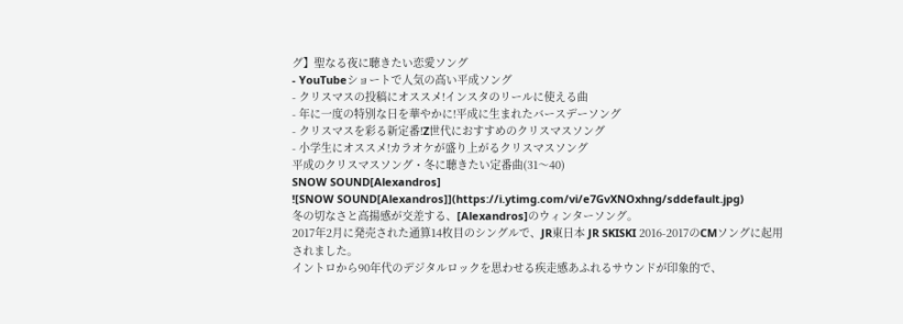グ】聖なる夜に聴きたい恋愛ソング
- YouTubeショートで人気の高い平成ソング
- クリスマスの投稿にオススメ!インスタのリールに使える曲
- 年に一度の特別な日を華やかに!平成に生まれたバースデーソング
- クリスマスを彩る新定番!Z世代におすすめのクリスマスソング
- 小学生にオススメ!カラオケが盛り上がるクリスマスソング
平成のクリスマスソング・冬に聴きたい定番曲(31〜40)
SNOW SOUND[Alexandros]
![SNOW SOUND[Alexandros]](https://i.ytimg.com/vi/e7GvXNOxhng/sddefault.jpg)
冬の切なさと高揚感が交差する、[Alexandros]のウィンターソング。
2017年2月に発売された通算14枚目のシングルで、JR東日本 JR SKISKI 2016-2017のCMソングに起用されました。
イントロから90年代のデジタルロックを思わせる疾走感あふれるサウンドが印象的で、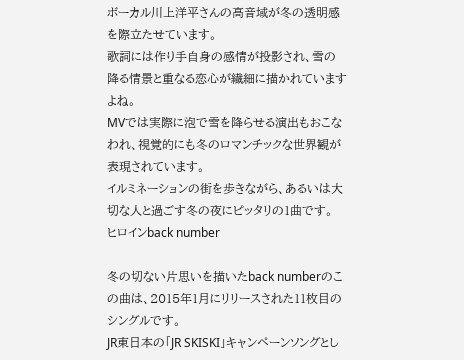ボーカル川上洋平さんの高音域が冬の透明感を際立たせています。
歌詞には作り手自身の感情が投影され、雪の降る情景と重なる恋心が繊細に描かれていますよね。
MVでは実際に泡で雪を降らせる演出もおこなわれ、視覚的にも冬のロマンチックな世界観が表現されています。
イルミネーションの街を歩きながら、あるいは大切な人と過ごす冬の夜にピッタリの1曲です。
ヒロインback number

冬の切ない片思いを描いたback numberのこの曲は、2015年1月にリリースされた11枚目のシングルです。
JR東日本の「JR SKISKI」キャンペーンソングとし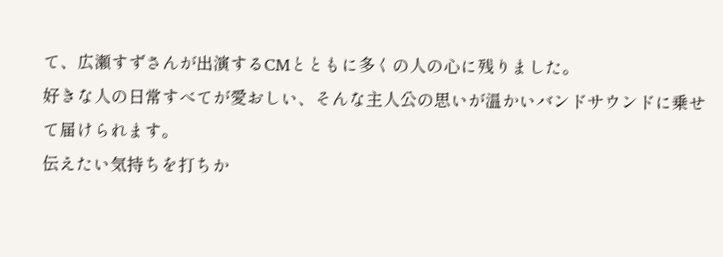て、広瀬すずさんが出演するCMとともに多くの人の心に残りました。
好きな人の日常すべてが愛おしい、そんな主人公の思いが温かいバンドサウンドに乗せて届けられます。
伝えたい気持ちを打ちか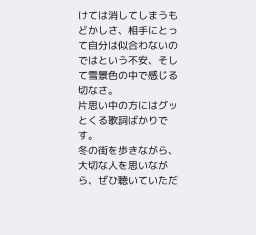けては消してしまうもどかしさ、相手にとって自分は似合わないのではという不安、そして雪景色の中で感じる切なさ。
片思い中の方にはグッとくる歌詞ばかりです。
冬の街を歩きながら、大切な人を思いながら、ぜひ聴いていただ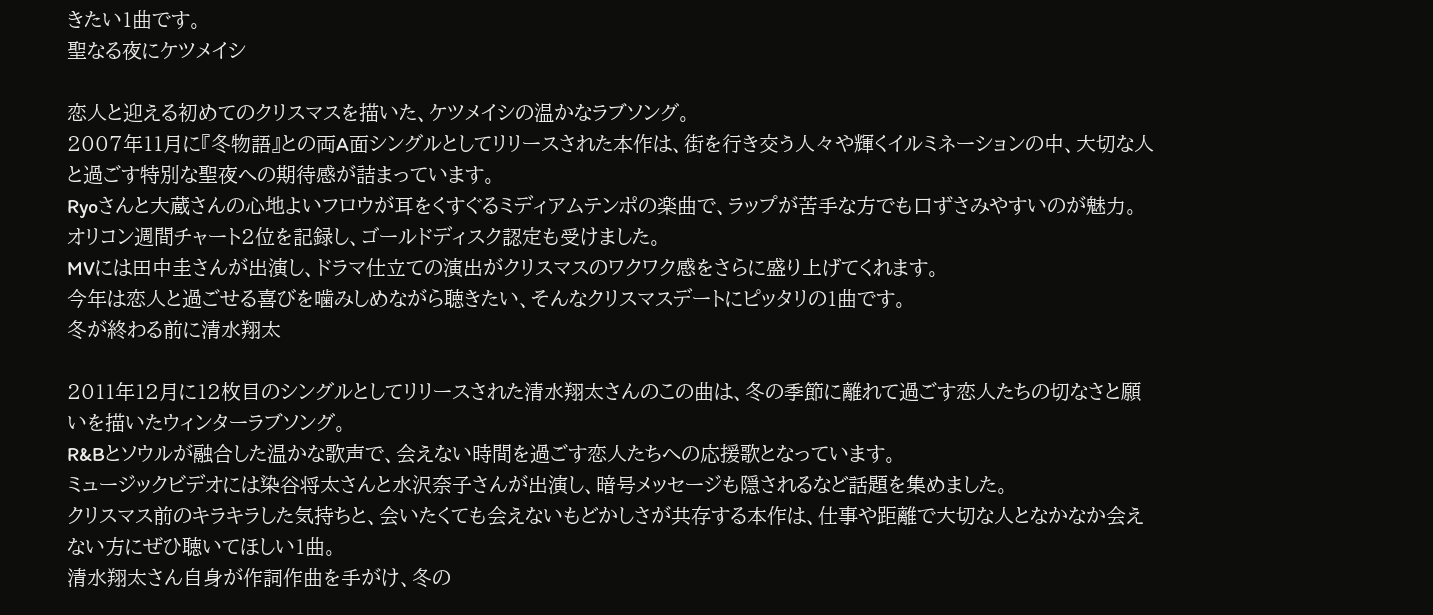きたい1曲です。
聖なる夜にケツメイシ

恋人と迎える初めてのクリスマスを描いた、ケツメイシの温かなラブソング。
2007年11月に『冬物語』との両A面シングルとしてリリースされた本作は、街を行き交う人々や輝くイルミネーションの中、大切な人と過ごす特別な聖夜への期待感が詰まっています。
Ryoさんと大蔵さんの心地よいフロウが耳をくすぐるミディアムテンポの楽曲で、ラップが苦手な方でも口ずさみやすいのが魅力。
オリコン週間チャート2位を記録し、ゴールドディスク認定も受けました。
MVには田中圭さんが出演し、ドラマ仕立ての演出がクリスマスのワクワク感をさらに盛り上げてくれます。
今年は恋人と過ごせる喜びを噛みしめながら聴きたい、そんなクリスマスデートにピッタリの1曲です。
冬が終わる前に清水翔太

2011年12月に12枚目のシングルとしてリリースされた清水翔太さんのこの曲は、冬の季節に離れて過ごす恋人たちの切なさと願いを描いたウィンターラブソング。
R&Bとソウルが融合した温かな歌声で、会えない時間を過ごす恋人たちへの応援歌となっています。
ミュージックビデオには染谷将太さんと水沢奈子さんが出演し、暗号メッセージも隠されるなど話題を集めました。
クリスマス前のキラキラした気持ちと、会いたくても会えないもどかしさが共存する本作は、仕事や距離で大切な人となかなか会えない方にぜひ聴いてほしい1曲。
清水翔太さん自身が作詞作曲を手がけ、冬の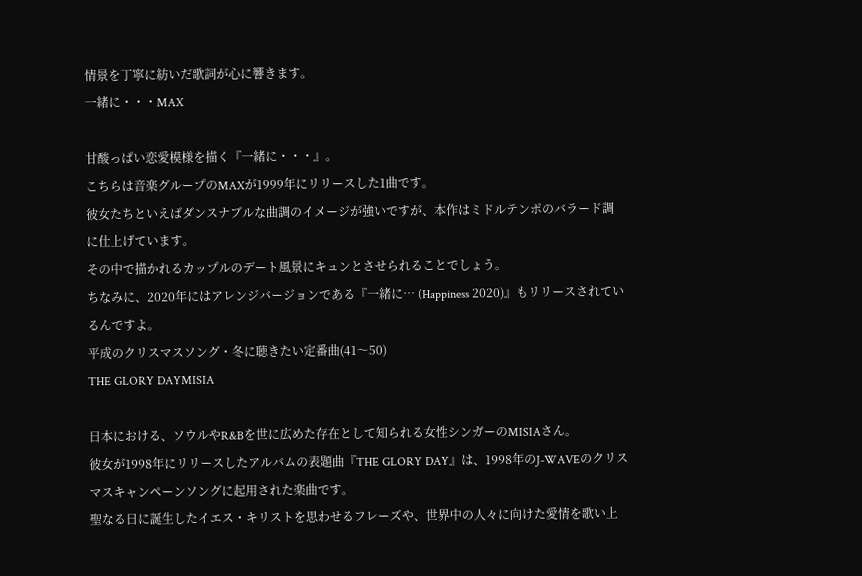情景を丁寧に紡いだ歌詞が心に響きます。
一緒に・・・MAX

甘酸っぱい恋愛模様を描く『一緒に・・・』。
こちらは音楽グループのMAXが1999年にリリースした1曲です。
彼女たちといえばダンスナブルな曲調のイメージが強いですが、本作はミドルテンポのバラード調に仕上げています。
その中で描かれるカップルのデート風景にキュンとさせられることでしょう。
ちなみに、2020年にはアレンジバージョンである『一緒に… (Happiness 2020)』もリリースされているんですよ。
平成のクリスマスソング・冬に聴きたい定番曲(41〜50)
THE GLORY DAYMISIA

日本における、ソウルやR&Bを世に広めた存在として知られる女性シンガーのMISIAさん。
彼女が1998年にリリースしたアルバムの表題曲『THE GLORY DAY』は、1998年のJ-WAVEのクリスマスキャンペーンソングに起用された楽曲です。
聖なる日に誕生したイエス・キリストを思わせるフレーズや、世界中の人々に向けた愛情を歌い上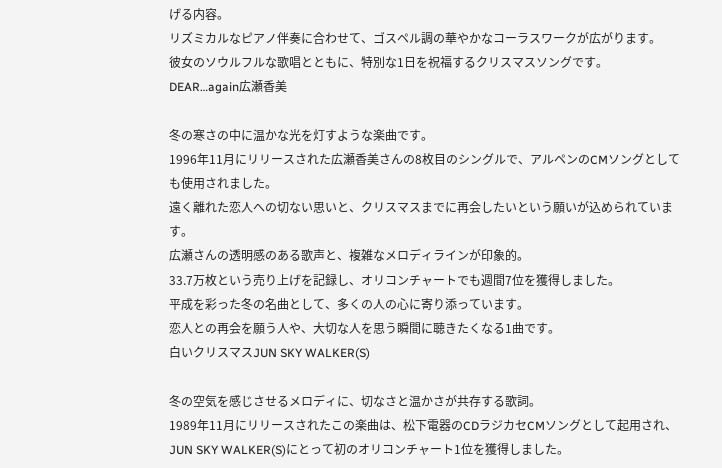げる内容。
リズミカルなピアノ伴奏に合わせて、ゴスペル調の華やかなコーラスワークが広がります。
彼女のソウルフルな歌唱とともに、特別な1日を祝福するクリスマスソングです。
DEAR…again広瀬香美

冬の寒さの中に温かな光を灯すような楽曲です。
1996年11月にリリースされた広瀬香美さんの8枚目のシングルで、アルペンのCMソングとしても使用されました。
遠く離れた恋人への切ない思いと、クリスマスまでに再会したいという願いが込められています。
広瀬さんの透明感のある歌声と、複雑なメロディラインが印象的。
33.7万枚という売り上げを記録し、オリコンチャートでも週間7位を獲得しました。
平成を彩った冬の名曲として、多くの人の心に寄り添っています。
恋人との再会を願う人や、大切な人を思う瞬間に聴きたくなる1曲です。
白いクリスマスJUN SKY WALKER(S)

冬の空気を感じさせるメロディに、切なさと温かさが共存する歌詞。
1989年11月にリリースされたこの楽曲は、松下電器のCDラジカセCMソングとして起用され、JUN SKY WALKER(S)にとって初のオリコンチャート1位を獲得しました。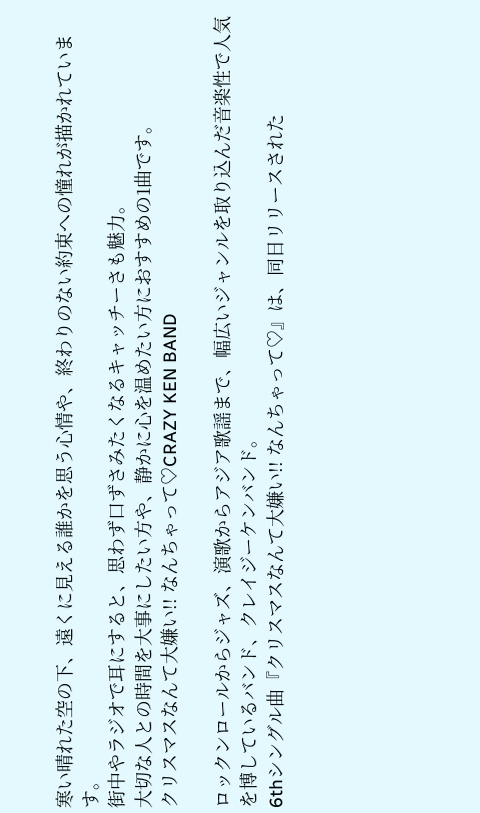寒い晴れた空の下、遠くに見える誰かを思う心情や、終わりのない約束への憧れが描かれています。
街中やラジオで耳にすると、思わず口ずさみたくなるキャッチーさも魅力。
大切な人との時間を大事にしたい方や、静かに心を温めたい方におすすめの1曲です。
クリスマスなんて大嫌い!! なんちゃって♡CRAZY KEN BAND

ロックンロールからジャズ、演歌からアジア歌謡まで、幅広いジャンルを取り込んだ音楽性で人気を博しているバンド、クレイジーケンバンド。
6thシングル曲『クリスマスなんて大嫌い!! なんちゃって♡』は、同日リリースされた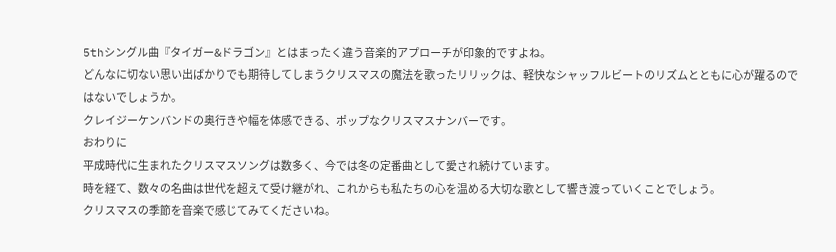5thシングル曲『タイガー&ドラゴン』とはまったく違う音楽的アプローチが印象的ですよね。
どんなに切ない思い出ばかりでも期待してしまうクリスマスの魔法を歌ったリリックは、軽快なシャッフルビートのリズムとともに心が躍るのではないでしょうか。
クレイジーケンバンドの奥行きや幅を体感できる、ポップなクリスマスナンバーです。
おわりに
平成時代に生まれたクリスマスソングは数多く、今では冬の定番曲として愛され続けています。
時を経て、数々の名曲は世代を超えて受け継がれ、これからも私たちの心を温める大切な歌として響き渡っていくことでしょう。
クリスマスの季節を音楽で感じてみてくださいね。